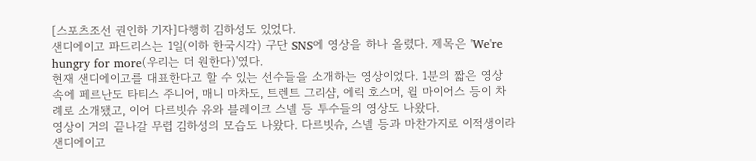[스포츠조선 권인하 기자]다행히 김하성도 있었다.
샌디에이고 파드리스는 1일(이하 한국시각) 구단 SNS에 영상을 하나 올렸다. 제목은 'We're hungry for more(우리는 더 원한다)'였다.
현재 샌디에이고를 대표한다고 할 수 있는 선수들을 소개하는 영상이었다. 1분의 짧은 영상 속에 페르난도 타티스 주니어, 매니 마차도, 트렌트 그리샴, 에릭 호스머, 윌 마이어스 등이 차례로 소개됐고, 이어 다르빗슈 유와 블레이크 스넬 등 투수들의 영상도 나왔다.
영상이 거의 끝나갈 무렵 김하성의 모습도 나왔다. 다르빗슈, 스넬 등과 마찬가지로 이적생이라 샌디에이고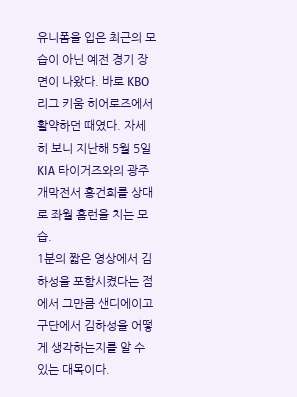유니폼을 입은 최근의 모습이 아닌 예전 경기 장면이 나왔다. 바로 KBO리그 키움 히어로즈에서 활약하던 때였다. 자세히 보니 지난해 5월 5일 KIA 타이거즈와의 광주 개막전서 홍건희를 상대로 좌월 홈런을 치는 모습.
1분의 짧은 영상에서 김하성을 포함시켰다는 점에서 그만큼 샌디에이고 구단에서 김하성을 어떻게 생각하는지를 알 수 있는 대목이다.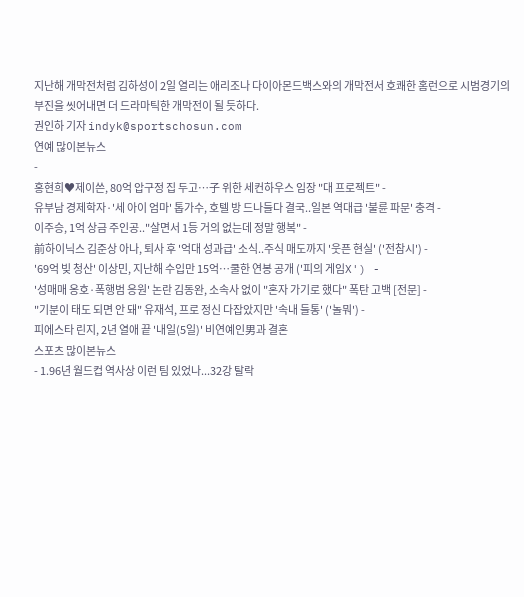지난해 개막전처럼 김하성이 2일 열리는 애리조나 다이아몬드백스와의 개막전서 호쾌한 홈런으로 시범경기의 부진을 씻어내면 더 드라마틱한 개막전이 될 듯하다.
권인하 기자 indyk@sportschosun.com
연예 많이본뉴스
-
홍현희♥제이쓴, 80억 압구정 집 두고…子 위한 세컨하우스 임장 "대 프로젝트" -
유부남 경제학자·'세 아이 엄마' 톱가수, 호텔 방 드나들다 결국..일본 역대급 '불륜 파문' 충격 -
이주승, 1억 상금 주인공.."살면서 1등 거의 없는데 정말 행복" -
前하이닉스 김준상 아나, 퇴사 후 '억대 성과급' 소식..주식 매도까지 '웃픈 현실' ('전참시') -
'69억 빚 청산' 이상민, 지난해 수입만 15억…쿨한 연봉 공개 ('피의 게임X') -
'성매매 옹호·폭행범 응원' 논란 김동완, 소속사 없이 "혼자 가기로 했다" 폭탄 고백 [전문] -
"기분이 태도 되면 안 돼" 유재석, 프로 정신 다잡았지만 '속내 들통' ('놀뭐') -
피에스타 린지, 2년 열애 끝 '내일(5일)' 비연예인男과 결혼
스포츠 많이본뉴스
- 1.96년 월드컵 역사상 이런 팀 있었나...32강 탈락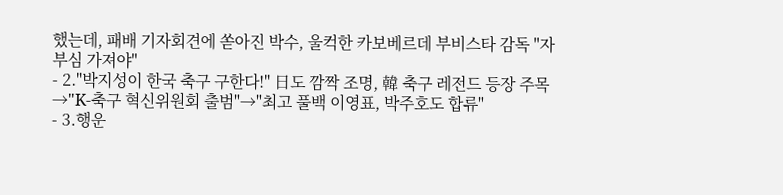했는데, 패배 기자회견에 쏟아진 박수, 울컥한 카보베르데 부비스타 감독 "자부심 가져야"
- 2."박지성이 한국 축구 구한다!" 日도 깜짝 조명, 韓 축구 레전드 등장 주목→"K-축구 혁신위원회 출범"→"최고 풀백 이영표, 박주호도 합류"
- 3.행운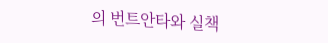의 번트안타와 실책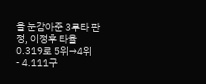을 눈감아준 3루타 판정, 이정후 타율 0.319로 5위→4위
- 4.111구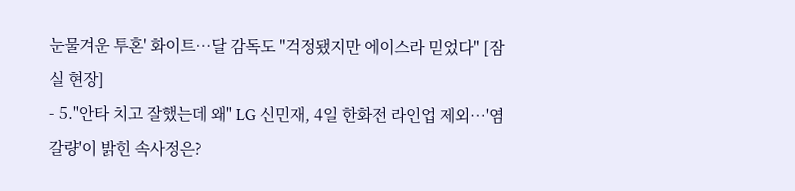눈물겨운 투혼' 화이트…달 감독도 "걱정됐지만 에이스라 믿었다" [잠실 현장]
- 5."안타 치고 잘했는데 왜" LG 신민재, 4일 한화전 라인업 제외…'염갈량'이 밝힌 속사정은?